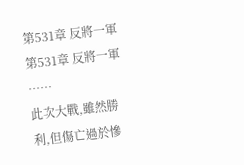第531章 反將一軍
第531章 反將一軍
……
此次大戰,雖然勝利,但傷亡過於慘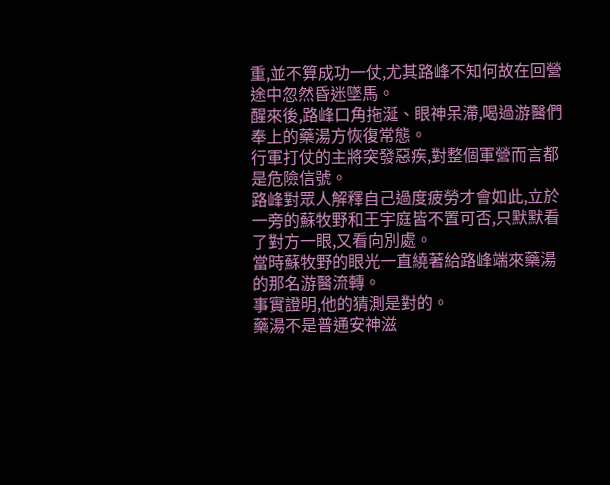重,並不算成功一仗,尤其路峰不知何故在回營途中忽然昏迷墜馬。
醒來後,路峰口角拖涎、眼神呆滯,喝過游醫們奉上的藥湯方恢復常態。
行軍打仗的主將突發惡疾,對整個軍營而言都是危險信號。
路峰對眾人解釋自己過度疲勞才會如此,立於一旁的蘇牧野和王宇庭皆不置可否,只默默看了對方一眼,又看向別處。
當時蘇牧野的眼光一直繞著給路峰端來藥湯的那名游醫流轉。
事實證明,他的猜測是對的。
藥湯不是普通安神滋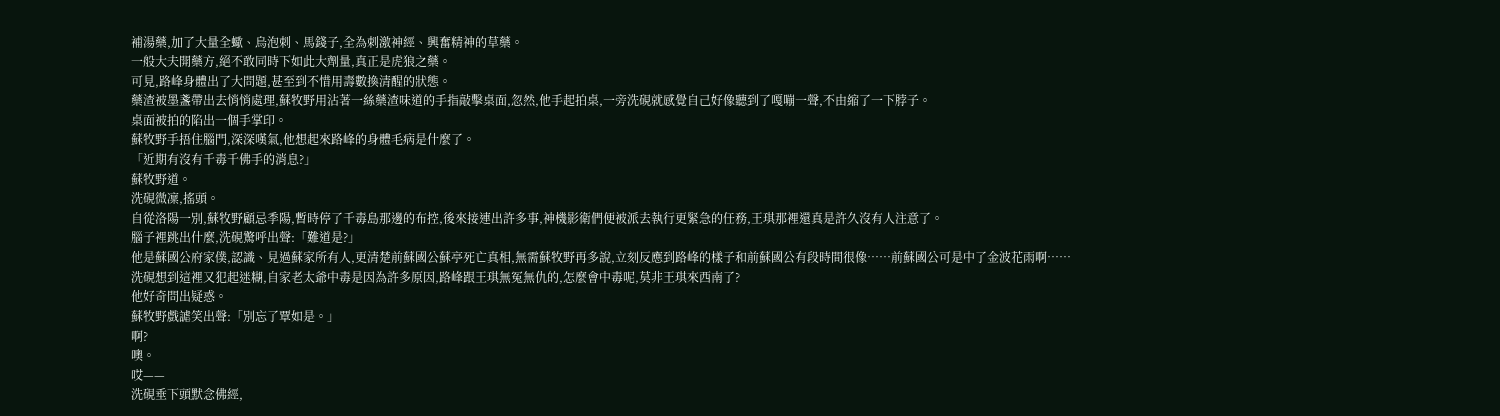補湯藥,加了大量全蠍、烏泡刺、馬錢子,全為刺激神經、興奮精神的草藥。
一般大夫開藥方,絕不敢同時下如此大劑量,真正是虎狼之藥。
可見,路峰身體出了大問題,甚至到不惜用壽數換清醒的狀態。
藥渣被墨盞帶出去悄悄處理,蘇牧野用沾著一絲藥渣味道的手指敲擊桌面,忽然,他手起拍桌,一旁洗硯就感覺自己好像聽到了嘎嘣一聲,不由縮了一下脖子。
桌面被拍的陷出一個手掌印。
蘇牧野手捂住腦門,深深嘆氣,他想起來路峰的身體毛病是什麼了。
「近期有沒有千毒千佛手的消息?」
蘇牧野道。
洗硯微凜,搖頭。
自從洛陽一別,蘇牧野顧忌季陽,暫時停了千毒島那邊的布控,後來接連出許多事,神機影衛們便被派去執行更緊急的任務,王琪那裡還真是許久沒有人注意了。
腦子裡跳出什麼,洗硯驚呼出聲:「難道是?」
他是蘇國公府家僕,認識、見過蘇家所有人,更清楚前蘇國公蘇亭死亡真相,無需蘇牧野再多說,立刻反應到路峰的樣子和前蘇國公有段時間很像……前蘇國公可是中了金波花雨啊……
洗硯想到這裡又犯起迷糊,自家老太爺中毒是因為許多原因,路峰跟王琪無冤無仇的,怎麼會中毒呢,莫非王琪來西南了?
他好奇問出疑惑。
蘇牧野戲謔笑出聲:「別忘了覃如是。」
啊?
噢。
哎——
洗硯垂下頭默念佛經,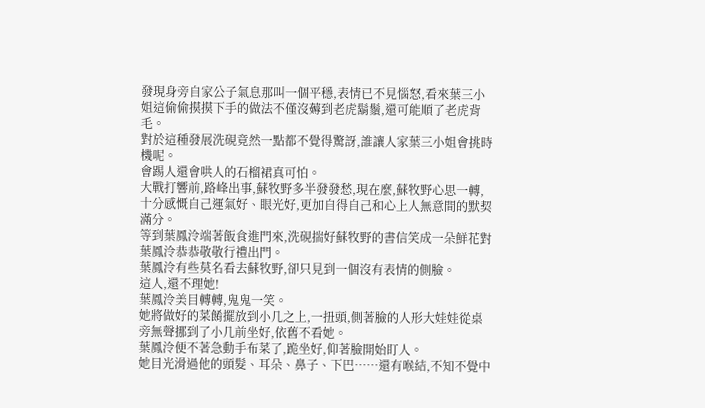發現身旁自家公子氣息那叫一個平穩,表情已不見惱怒,看來葉三小姐這偷偷摸摸下手的做法不僅沒薅到老虎鬍鬚,還可能順了老虎背毛。
對於這種發展洗硯竟然一點都不覺得驚訝,誰讓人家葉三小姐會挑時機呢。
會踢人還會哄人的石榴裙真可怕。
大戰打響前,路峰出事,蘇牧野多半發發愁,現在麼,蘇牧野心思一轉,十分感慨自己運氣好、眼光好,更加自得自己和心上人無意間的默契滿分。
等到葉鳳泠端著飯食進門來,洗硯揣好蘇牧野的書信笑成一朵鮮花對葉鳳泠恭恭敬敬行禮出門。
葉鳳泠有些莫名看去蘇牧野,卻只見到一個沒有表情的側臉。
這人,還不理她!
葉鳳泠美目轉轉,鬼鬼一笑。
她將做好的菜餚擺放到小几之上,一扭頭,側著臉的人形大娃娃從桌旁無聲挪到了小几前坐好,依舊不看她。
葉鳳泠便不著急動手布菜了,跪坐好,仰著臉開始盯人。
她目光滑過他的頭髮、耳朵、鼻子、下巴……還有喉結,不知不覺中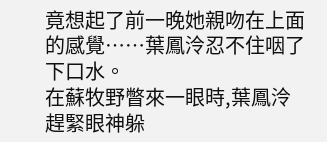竟想起了前一晚她親吻在上面的感覺……葉鳳泠忍不住咽了下口水。
在蘇牧野瞥來一眼時,葉鳳泠趕緊眼神躲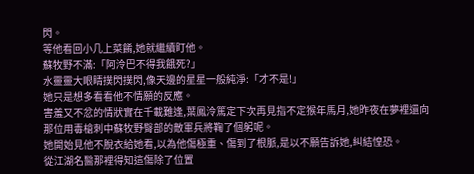閃。
等他看回小几上菜餚,她就繼續盯他。
蘇牧野不滿:「阿泠巴不得我餓死?」
水靈靈大眼睛撲閃撲閃,像天邊的星星一般純淨:「才不是!」
她只是想多看看他不情願的反應。
害羞又不忿的情狀實在千載難逢,葉鳳泠篤定下次再見指不定猴年馬月,她昨夜在夢裡還向那位用毒槍刺中蘇牧野臀部的敵軍兵將鞠了個躬呢。
她開始見他不脫衣給她看,以為他傷極重、傷到了根脈,是以不願告訴她,糾結惶恐。
從江湖名醫那裡得知這傷除了位置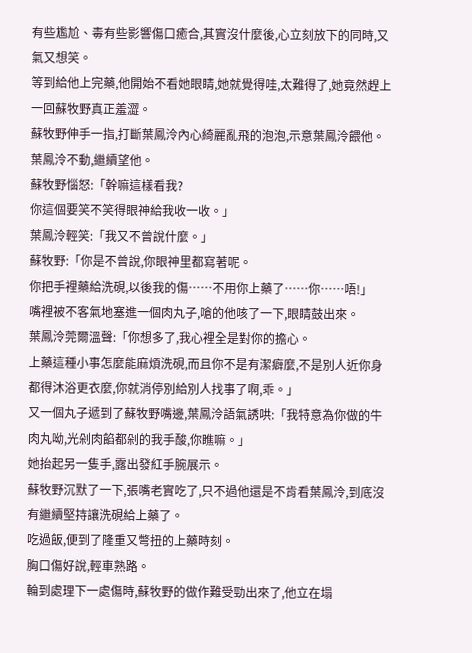有些尷尬、毒有些影響傷口癒合,其實沒什麼後,心立刻放下的同時,又氣又想笑。
等到給他上完藥,他開始不看她眼睛,她就覺得哇,太難得了,她竟然趕上一回蘇牧野真正羞澀。
蘇牧野伸手一指,打斷葉鳳泠內心綺麗亂飛的泡泡,示意葉鳳泠餵他。
葉鳳泠不動,繼續望他。
蘇牧野惱怒:「幹嘛這樣看我?
你這個要笑不笑得眼神給我收一收。」
葉鳳泠輕笑:「我又不曾說什麼。」
蘇牧野:「你是不曾說,你眼神里都寫著呢。
你把手裡藥給洗硯,以後我的傷……不用你上藥了……你……唔!」
嘴裡被不客氣地塞進一個肉丸子,嗆的他咳了一下,眼睛鼓出來。
葉鳳泠莞爾溫聲:「你想多了,我心裡全是對你的擔心。
上藥這種小事怎麼能麻煩洗硯,而且你不是有潔癖麼,不是別人近你身都得沐浴更衣麼,你就消停別給別人找事了啊,乖。」
又一個丸子遞到了蘇牧野嘴邊,葉鳳泠語氣誘哄:「我特意為你做的牛肉丸呦,光剁肉餡都剁的我手酸,你瞧嘛。」
她抬起另一隻手,露出發紅手腕展示。
蘇牧野沉默了一下,張嘴老實吃了,只不過他還是不肯看葉鳳泠,到底沒有繼續堅持讓洗硯給上藥了。
吃過飯,便到了隆重又彆扭的上藥時刻。
胸口傷好說,輕車熟路。
輪到處理下一處傷時,蘇牧野的做作難受勁出來了,他立在塌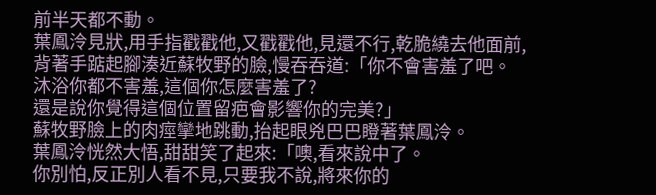前半天都不動。
葉鳳泠見狀,用手指戳戳他,又戳戳他,見還不行,乾脆繞去他面前,背著手踮起腳湊近蘇牧野的臉,慢吞吞道:「你不會害羞了吧。
沐浴你都不害羞,這個你怎麼害羞了?
還是說你覺得這個位置留疤會影響你的完美?」
蘇牧野臉上的肉痙攣地跳動,抬起眼兇巴巴瞪著葉鳳泠。
葉鳳泠恍然大悟,甜甜笑了起來:「噢,看來說中了。
你別怕,反正別人看不見,只要我不說,將來你的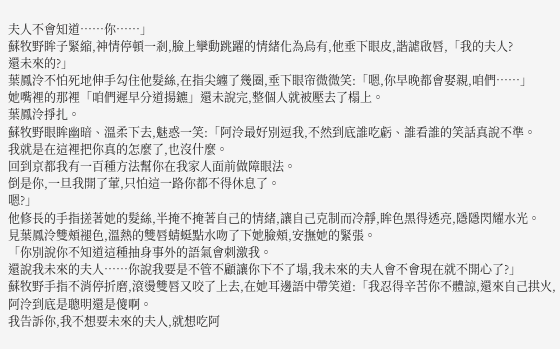夫人不會知道……你……」
蘇牧野眸子緊縮,神情停頓一剎,臉上攣動跳躍的情緒化為烏有,他垂下眼皮,諧謔啟唇,「我的夫人?
還未來的?」
葉鳳泠不怕死地伸手勾住他髮絲,在指尖纏了幾圈,垂下眼帘微微笑:「嗯,你早晚都會娶親,咱們……」
她嘴裡的那裡「咱們遲早分道揚鑣」還未說完,整個人就被壓去了榻上。
葉鳳泠掙扎。
蘇牧野眼眸幽暗、溫柔下去,魅惑一笑:「阿泠最好別逗我,不然到底誰吃虧、誰看誰的笑話真說不準。
我就是在這裡把你真的怎麼了,也沒什麼。
回到京都我有一百種方法幫你在我家人面前做障眼法。
倒是你,一旦我開了葷,只怕這一路你都不得休息了。
嗯?」
他修長的手指搓著她的髮絲,半掩不掩著自己的情緒,讓自己克制而冷靜,眸色黑得透亮,隱隱閃耀水光。
見葉鳳泠雙頰褪色,溫熱的雙唇蜻蜓點水吻了下她臉頰,安撫她的緊張。
「你別說你不知道這種抽身事外的語氣會刺激我。
還說我未來的夫人……你說我要是不管不顧讓你下不了塌,我未來的夫人會不會現在就不開心了?」
蘇牧野手指不消停折磨,滾燙雙唇又咬了上去,在她耳邊語中帶笑道:「我忍得辛苦你不體諒,還來自己拱火,阿泠到底是聰明還是傻啊。
我告訴你,我不想要未來的夫人,就想吃阿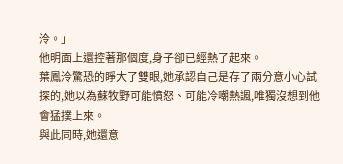泠。」
他明面上還控著那個度,身子卻已經熱了起來。
葉鳳泠驚恐的睜大了雙眼,她承認自己是存了兩分意小心試探的,她以為蘇牧野可能憤怒、可能冷嘲熱諷,唯獨沒想到他會猛撲上來。
與此同時,她還意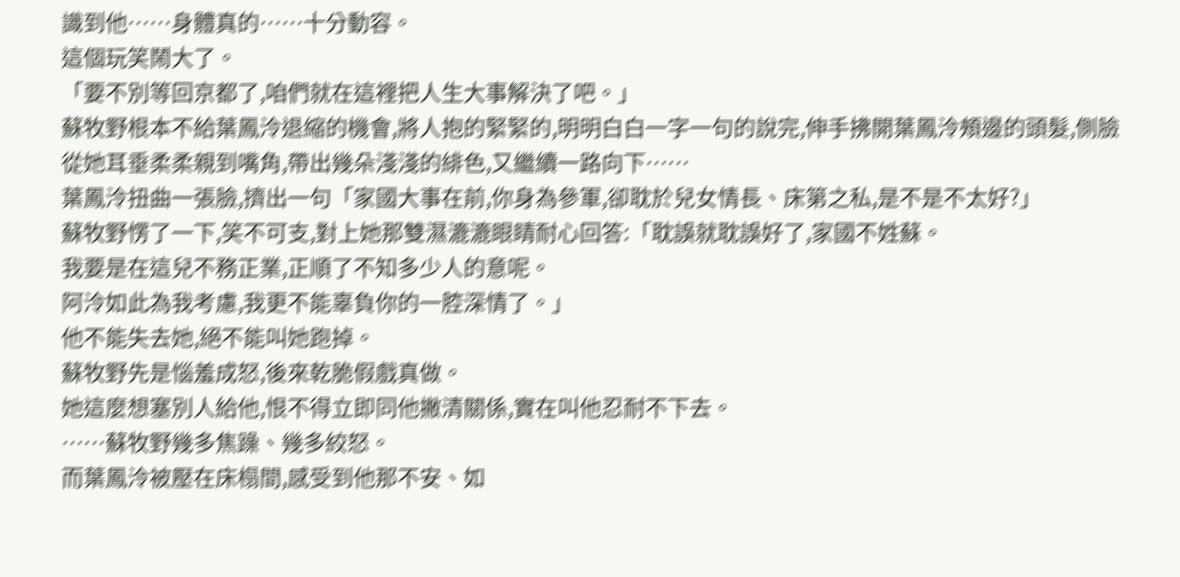識到他……身體真的……十分動容。
這個玩笑鬧大了。
「要不別等回京都了,咱們就在這裡把人生大事解決了吧。」
蘇牧野根本不給葉鳳泠退縮的機會,將人抱的緊緊的,明明白白一字一句的說完,伸手拂開葉鳳泠頰邊的頭髮,側臉從她耳垂柔柔親到嘴角,帶出幾朵淺淺的緋色,又繼續一路向下……
葉鳳泠扭曲一張臉,擠出一句「家國大事在前,你身為參軍,卻耽於兒女情長、床第之私,是不是不太好?」
蘇牧野愣了一下,笑不可支,對上她那雙濕漉漉眼睛耐心回答:「耽誤就耽誤好了,家國不姓蘇。
我要是在這兒不務正業,正順了不知多少人的意呢。
阿泠如此為我考慮,我更不能辜負你的一腔深情了。」
他不能失去她,絕不能叫她跑掉。
蘇牧野先是惱羞成怒,後來乾脆假戲真做。
她這麼想塞別人給他,恨不得立即同他撇清關係,實在叫他忍耐不下去。
……蘇牧野幾多焦躁、幾多絞怒。
而葉鳳泠被壓在床榻間,感受到他那不安、如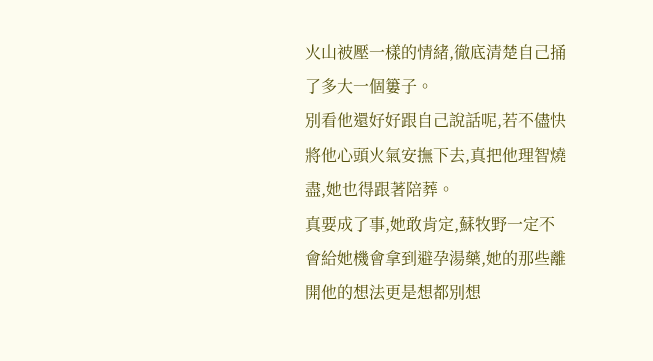火山被壓一樣的情緒,徹底清楚自己捅了多大一個簍子。
別看他還好好跟自己說話呢,若不儘快將他心頭火氣安撫下去,真把他理智燒盡,她也得跟著陪葬。
真要成了事,她敢肯定,蘇牧野一定不會給她機會拿到避孕湯藥,她的那些離開他的想法更是想都別想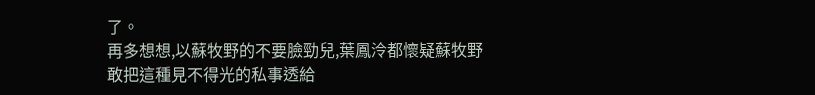了。
再多想想,以蘇牧野的不要臉勁兒,葉鳳泠都懷疑蘇牧野敢把這種見不得光的私事透給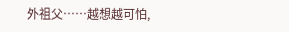外祖父……越想越可怕,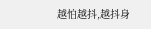越怕越抖,越抖身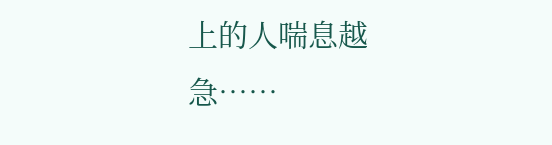上的人喘息越急……